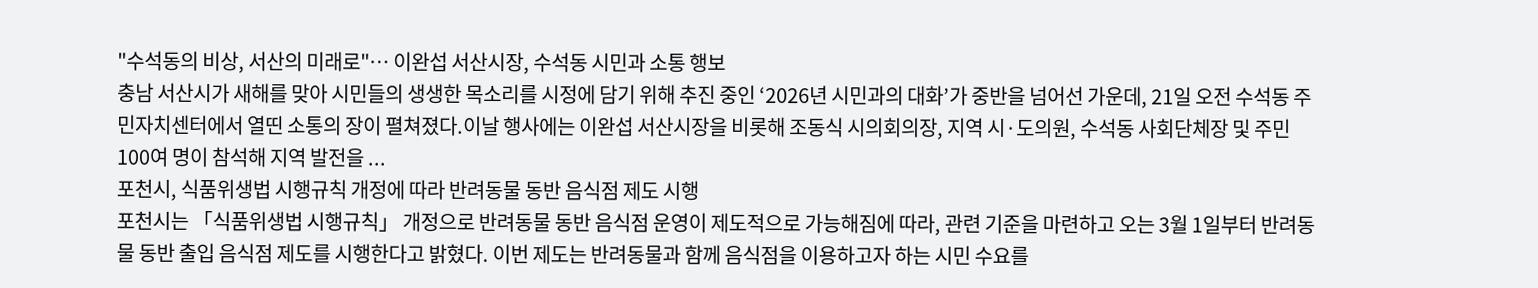"수석동의 비상, 서산의 미래로"… 이완섭 서산시장, 수석동 시민과 소통 행보
충남 서산시가 새해를 맞아 시민들의 생생한 목소리를 시정에 담기 위해 추진 중인 ‘2026년 시민과의 대화’가 중반을 넘어선 가운데, 21일 오전 수석동 주민자치센터에서 열띤 소통의 장이 펼쳐졌다.이날 행사에는 이완섭 서산시장을 비롯해 조동식 시의회의장, 지역 시·도의원, 수석동 사회단체장 및 주민 100여 명이 참석해 지역 발전을 ...
포천시, 식품위생법 시행규칙 개정에 따라 반려동물 동반 음식점 제도 시행
포천시는 「식품위생법 시행규칙」 개정으로 반려동물 동반 음식점 운영이 제도적으로 가능해짐에 따라, 관련 기준을 마련하고 오는 3월 1일부터 반려동물 동반 출입 음식점 제도를 시행한다고 밝혔다. 이번 제도는 반려동물과 함께 음식점을 이용하고자 하는 시민 수요를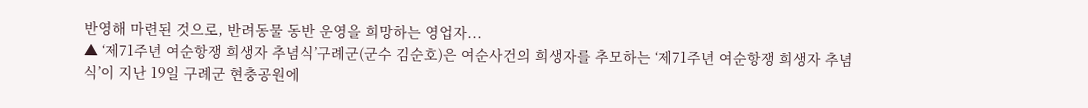반영해 마련된 것으로, 반려동물 동반 운영을 희망하는 영업자...
▲ ‘제71주년 여순항쟁 희생자 추념식’구례군(군수 김순호)은 여순사건의 희생자를 추모하는 ‘제71주년 여순항쟁 희생자 추념
식’이 지난 19일 구례군 현충공원에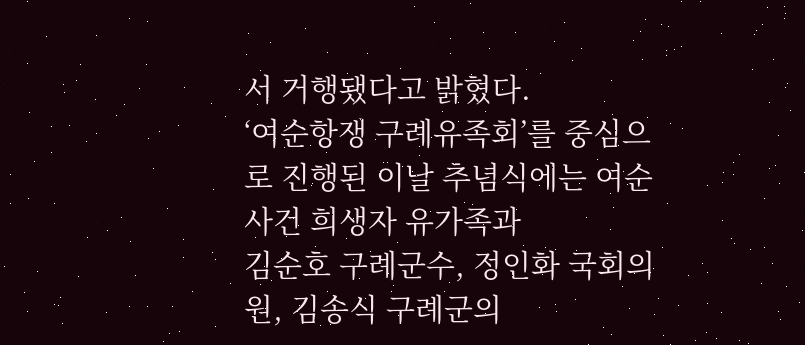서 거행됐다고 밝혔다.
‘여순항쟁 구례유족회’를 중심으로 진행된 이날 추념식에는 여순사건 희생자 유가족과
김순호 구례군수, 정인화 국회의원, 김송식 구례군의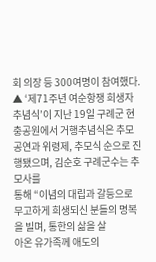회 의장 등 300여명이 참여했다.
▲ ‘제71주년 여순항쟁 희생자 추념식’이 지난 19일 구례군 현충공원에서 거행추념식은 추모공연과 위령제, 추모식 순으로 진행됐으며, 김순호 구례군수는 추모사를
통해 “이념의 대립과 갈등으로 무고하게 희생되신 분들의 명복을 빌며, 통한의 삶을 살
아온 유가족께 애도의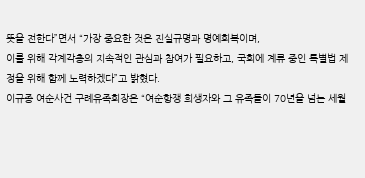뜻을 전한다”면서 “가장 중요한 것은 진실규명과 명예회복이며,
이를 위해 각계각층의 지속적인 관심과 참여가 필요하고, 국회에 계류 중인 특별법 제
정을 위해 함께 노력하겠다”고 밝혔다.
이규종 여순사건 구례유족회장은 “여순항쟁 희생자와 그 유족들이 70년을 넘는 세월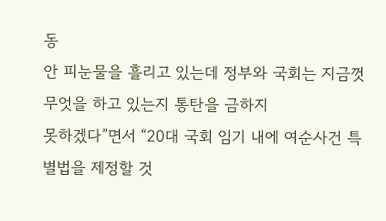동
안 피눈물을 흘리고 있는데 정부와 국회는 지금껏 무엇을 하고 있는지 통탄을 금하지
못하겠다”면서 “20대 국회 임기 내에 여순사건 특별법을 제정할 것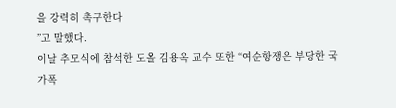을 강력히 촉구한다
”고 말했다.
이날 추모식에 참석한 도올 김용옥 교수 또한 “여순항쟁은 부당한 국가폭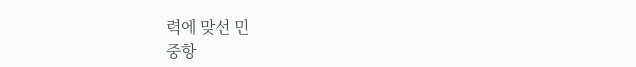력에 맞선 민
중항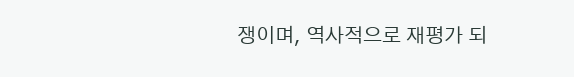쟁이며, 역사적으로 재평가 되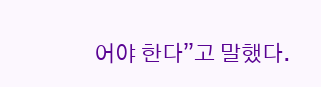어야 한다”고 말했다.